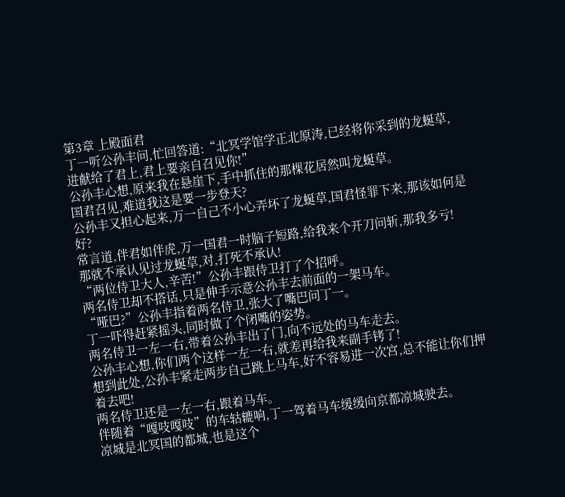第3章 上殿面君
丁一听公孙丰问,忙回答道:“北冥学馆学正北原涛,已经将你采到的龙蜒草,进献给了君上,君上要亲自召见你!”
公孙丰心想,原来我在悬崖下,手中抓住的那棵花居然叫龙蜒草。
国君召见,难道我这是要一步登天?
公孙丰又担心起来,万一自己不小心弄坏了龙蜒草,国君怪罪下来,那该如何是好?
常言道,伴君如伴虎,万一国君一时脑子短路,给我来个开刀问斩,那我多亏!
那就不承认见过龙蜒草,对,打死不承认!
“两位侍卫大人,辛苦!”公孙丰跟侍卫打了个招呼。
两名侍卫却不搭话,只是伸手示意公孙丰去前面的一架马车。
“哑巴?”公孙丰指着两名侍卫,张大了嘴巴问丁一。
丁一吓得赶紧摇头,同时做了个闭嘴的姿势。
两名侍卫一左一右,带着公孙丰出了门,向不远处的马车走去。
公孙丰心想,你们两个这样一左一右,就差再给我来副手铐了!
想到此处,公孙丰紧走两步自己跳上马车,好不容易进一次宫,总不能让你们押着去吧!
两名侍卫还是一左一右,跟着马车。
伴随着“嘎吱嘎吱”的车轱辘响,丁一驾着马车缓缓向京都凉城驶去。
凉城是北冥国的都城,也是这个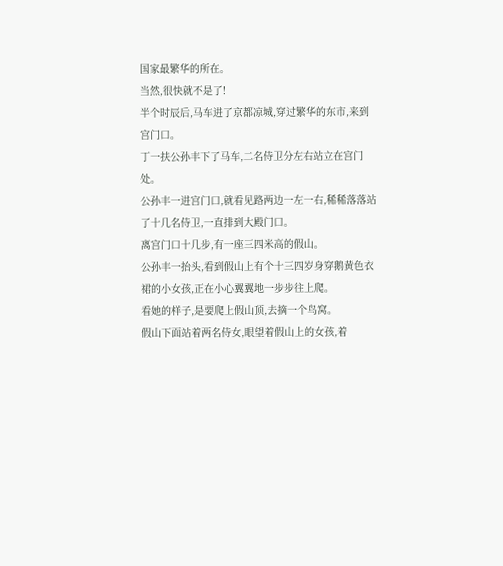国家最繁华的所在。
当然,很快就不是了!
半个时辰后,马车进了京都凉城,穿过繁华的东市,来到宫门口。
丁一扶公孙丰下了马车,二名侍卫分左右站立在宫门处。
公孙丰一进宫门口,就看见路两边一左一右,稀稀落落站了十几名侍卫,一直排到大殿门口。
离宫门口十几步,有一座三四米高的假山。
公孙丰一抬头,看到假山上有个十三四岁身穿鹅黄色衣裙的小女孩,正在小心翼翼地一步步往上爬。
看她的样子,是要爬上假山顶,去摘一个鸟窝。
假山下面站着两名侍女,眼望着假山上的女孩,着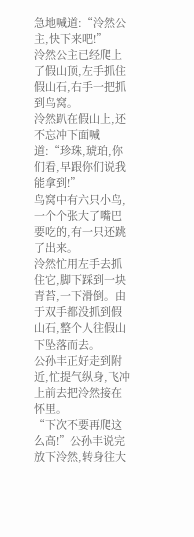急地喊道:“泠然公主,快下来吧!”
泠然公主已经爬上了假山顶,左手抓住假山石,右手一把抓到鸟窝。
泠然趴在假山上,还不忘冲下面喊道:“珍珠,琥珀,你们看,早跟你们说我能拿到!”
鸟窝中有六只小鸟,一个个张大了嘴巴要吃的,有一只还跳了出来。
泠然忙用左手去抓住它,脚下踩到一块青苔,一下滑倒。由于双手都没抓到假山石,整个人往假山下坠落而去。
公孙丰正好走到附近,忙提气纵身,飞冲上前去把泠然接在怀里。
“下次不要再爬这么高!”公孙丰说完放下泠然,转身往大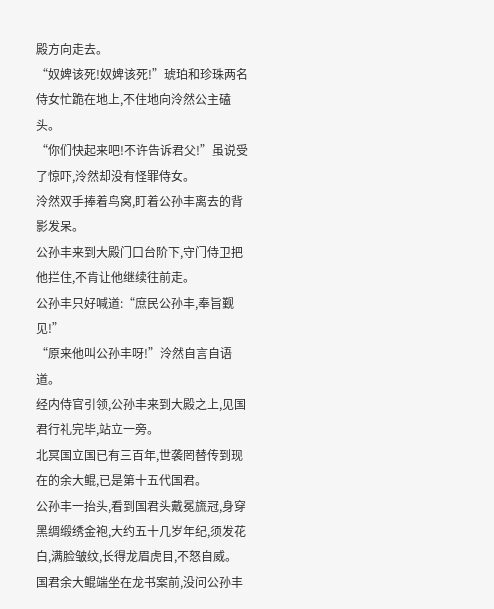殿方向走去。
“奴婢该死!奴婢该死!”琥珀和珍珠两名侍女忙跪在地上,不住地向泠然公主磕头。
“你们快起来吧!不许告诉君父!”虽说受了惊吓,泠然却没有怪罪侍女。
泠然双手捧着鸟窝,盯着公孙丰离去的背影发呆。
公孙丰来到大殿门口台阶下,守门侍卫把他拦住,不肯让他继续往前走。
公孙丰只好喊道:“庶民公孙丰,奉旨觐见!”
“原来他叫公孙丰呀!”泠然自言自语道。
经内侍官引领,公孙丰来到大殿之上,见国君行礼完毕,站立一旁。
北冥国立国已有三百年,世袭罔替传到现在的余大鲲,已是第十五代国君。
公孙丰一抬头,看到国君头戴冕旒冠,身穿黑绸缎绣金袍,大约五十几岁年纪,须发花白,满脸皱纹,长得龙眉虎目,不怒自威。
国君余大鲲端坐在龙书案前,没问公孙丰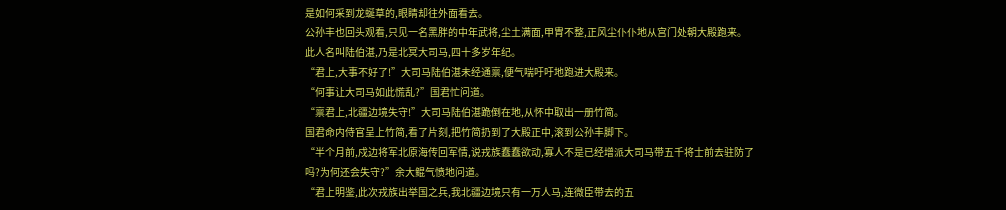是如何采到龙蜒草的,眼睛却往外面看去。
公孙丰也回头观看,只见一名黑胖的中年武将,尘土满面,甲胄不整,正风尘仆仆地从宫门处朝大殿跑来。
此人名叫陆伯湛,乃是北冥大司马,四十多岁年纪。
“君上,大事不好了!”大司马陆伯湛未经通禀,便气喘吁吁地跑进大殿来。
“何事让大司马如此慌乱?”国君忙问道。
“禀君上,北疆边境失守!”大司马陆伯湛跪倒在地,从怀中取出一册竹简。
国君命内侍官呈上竹简,看了片刻,把竹简扔到了大殿正中,滚到公孙丰脚下。
“半个月前,戍边将军北原海传回军情,说戎族蠢蠢欲动,寡人不是已经增派大司马带五千将士前去驻防了吗?为何还会失守?”余大鲲气愤地问道。
“君上明鉴,此次戎族出举国之兵,我北疆边境只有一万人马,连微臣带去的五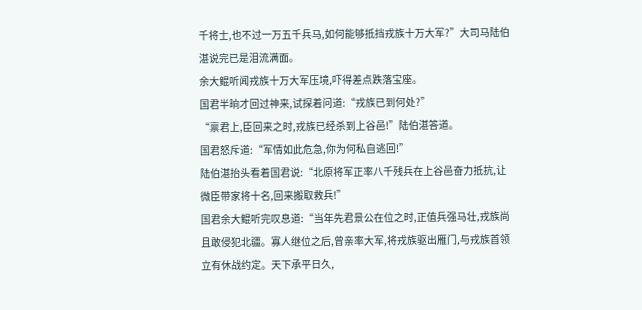千将士,也不过一万五千兵马,如何能够抵挡戎族十万大军?”大司马陆伯湛说完已是泪流满面。
余大鲲听闻戎族十万大军压境,吓得差点跌落宝座。
国君半晌才回过神来,试探着问道:“戎族已到何处?”
“禀君上,臣回来之时,戎族已经杀到上谷邑!”陆伯湛答道。
国君怒斥道:“军情如此危急,你为何私自逃回!”
陆伯湛抬头看着国君说:“北原将军正率八千残兵在上谷邑奋力抵抗,让微臣带家将十名,回来搬取救兵!”
国君余大鲲听完叹息道:“当年先君景公在位之时,正值兵强马壮,戎族尚且敢侵犯北疆。寡人继位之后,曾亲率大军,将戎族驱出雁门,与戎族首领立有休战约定。天下承平日久,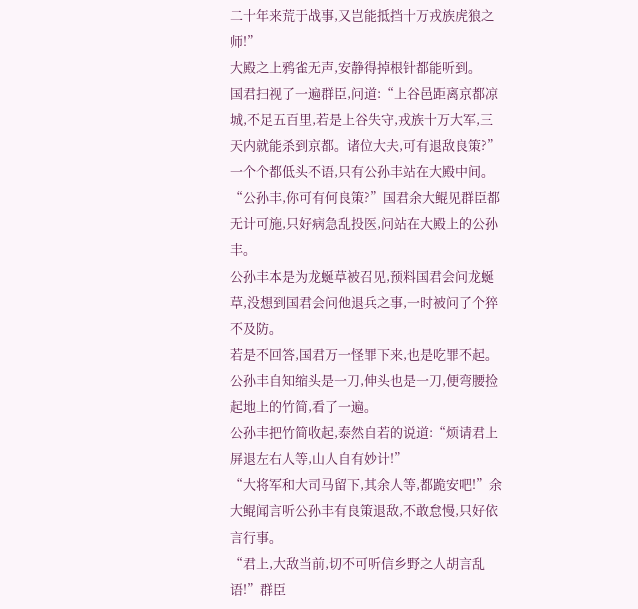二十年来荒于战事,又岂能抵挡十万戎族虎狼之师!”
大殿之上鸦雀无声,安静得掉根针都能听到。
国君扫视了一遍群臣,问道:“上谷邑距离京都凉城,不足五百里,若是上谷失守,戎族十万大军,三天内就能杀到京都。诸位大夫,可有退敌良策?”
一个个都低头不语,只有公孙丰站在大殿中间。
“公孙丰,你可有何良策?”国君余大鲲见群臣都无计可施,只好病急乱投医,问站在大殿上的公孙丰。
公孙丰本是为龙蜒草被召见,预料国君会问龙蜒草,没想到国君会问他退兵之事,一时被问了个猝不及防。
若是不回答,国君万一怪罪下来,也是吃罪不起。
公孙丰自知缩头是一刀,伸头也是一刀,便弯腰捡起地上的竹简,看了一遍。
公孙丰把竹简收起,泰然自若的说道:“烦请君上屏退左右人等,山人自有妙计!”
“大将军和大司马留下,其余人等,都跪安吧!”余大鲲闻言听公孙丰有良策退敌,不敢怠慢,只好依言行事。
“君上,大敌当前,切不可听信乡野之人胡言乱语!”群臣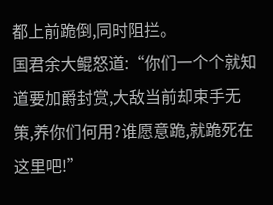都上前跪倒,同时阻拦。
国君余大鲲怒道:“你们一个个就知道要加爵封赏,大敌当前却束手无策,养你们何用?谁愿意跪,就跪死在这里吧!”